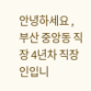안녕하세요 ,
부산 중앙동 직장 4년차 직장인입니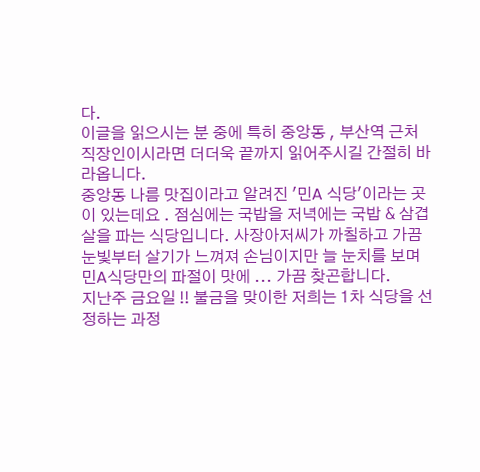다.
이글을 읽으시는 분 중에 특히 중앙동 , 부산역 근처 직장인이시라면 더더욱 끝까지 읽어주시길 간절히 바라옵니다.
중앙동 나름 맛집이라고 알려진 '민A 식당'이라는 곳이 있는데요 . 점심에는 국밥을 저녁에는 국밥 & 삼겹살을 파는 식당입니다. 사장아저씨가 까칠하고 가끔 눈빛부터 살기가 느껴져 손님이지만 늘 눈치를 보며 민A식당만의 파절이 맛에 ... 가끔 찾곤합니다.
지난주 금요일 !! 불금을 맞이한 저희는 1차 식당을 선정하는 과정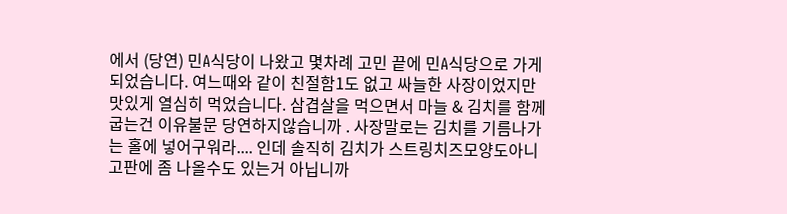에서 (당연) 민A식당이 나왔고 몇차례 고민 끝에 민A식당으로 가게 되었습니다. 여느때와 같이 친절함1도 없고 싸늘한 사장이었지만 맛있게 열심히 먹었습니다. 삼겹살을 먹으면서 마늘 & 김치를 함께 굽는건 이유불문 당연하지않습니까 . 사장말로는 김치를 기름나가는 홀에 넣어구워라.... 인데 솔직히 김치가 스트링치즈모양도아니고판에 좀 나올수도 있는거 아닙니까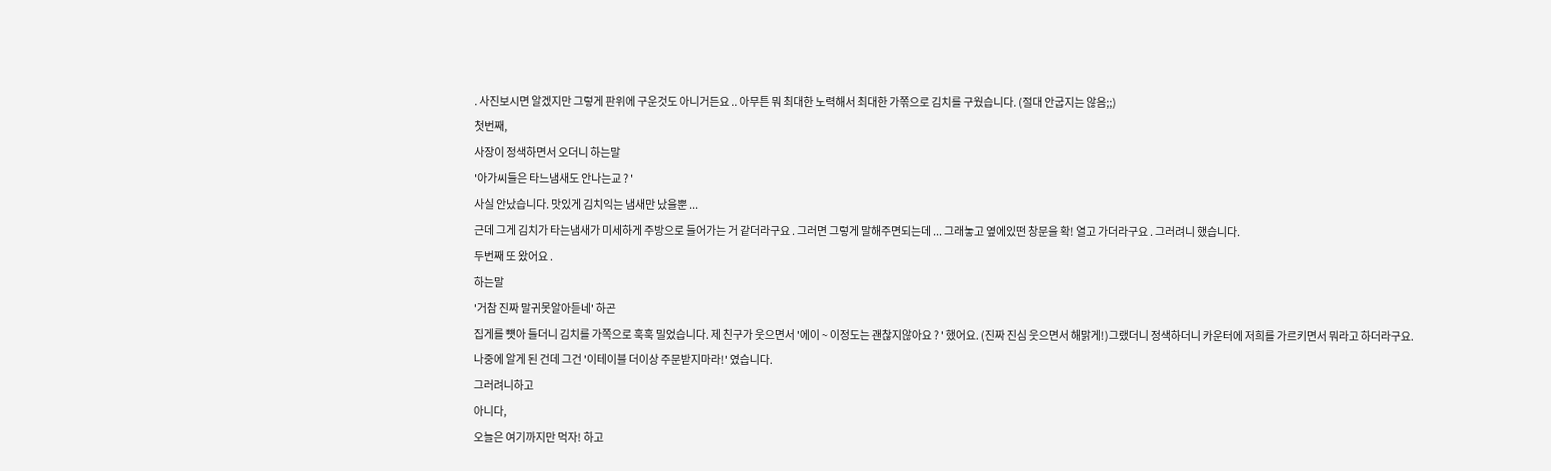. 사진보시면 알겠지만 그렇게 판위에 구운것도 아니거든요 .. 아무튼 뭐 최대한 노력해서 최대한 가쪾으로 김치를 구웠습니다. (절대 안굽지는 않음;;)
첫번째,
사장이 정색하면서 오더니 하는말
'아가씨들은 타느냄새도 안나는교 ? '
사실 안났습니다. 맛있게 김치익는 냄새만 났을뿐 ...
근데 그게 김치가 타는냄새가 미세하게 주방으로 들어가는 거 같더라구요 . 그러면 그렇게 말해주면되는데 ... 그래놓고 옆에있떤 창문을 확! 열고 가더라구요 . 그러려니 했습니다.
두번째 또 왔어요 .
하는말
'거참 진짜 말귀못알아듣네' 하곤
집게를 뻇아 들더니 김치를 가쪽으로 훅훅 밀었습니다. 제 친구가 웃으면서 '에이 ~ 이정도는 괜찮지않아요 ? ' 했어요. (진짜 진심 웃으면서 해맑게!)그랬더니 정색하더니 카운터에 저희를 가르키면서 뭐라고 하더라구요.
나중에 알게 된 건데 그건 '이테이블 더이상 주문받지마라!' 였습니다.
그러려니하고
아니다,
오늘은 여기까지만 먹자! 하고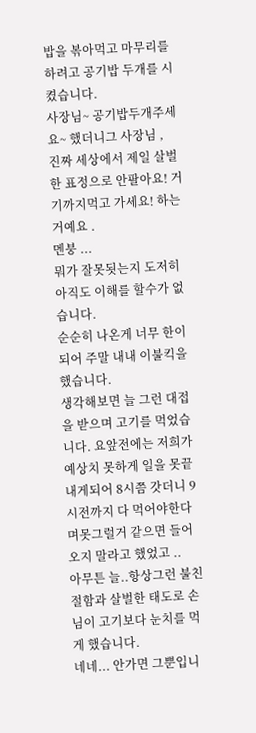밥을 볶아먹고 마무리를 하려고 공기밥 두개를 시켰습니다.
사장님~ 공기밥두개주세요~ 했더니그 사장님 ,
진짜 세상에서 제일 살벌한 표정으로 안팔아요! 거기까지먹고 가세요! 하는거예요 .
멘붕 ...
뭐가 잘못됫는지 도저히 아직도 이해를 할수가 없습니다.
순순히 나온게 너무 한이되어 주말 내내 이불킥을 했습니다.
생각해보면 늘 그런 대접을 받으며 고기를 먹었습니다. 요앞전에는 저희가 예상치 못하게 일을 못끝내게되어 8시쯤 갓더니 9시전까지 다 먹어야한다며못그럴거 같으면 들어오지 말라고 했었고 ..
아무튼 늘..항상그런 불친절함과 살벌한 태도로 손님이 고기보다 눈치를 먹게 했습니다.
네네... 안가면 그뿐입니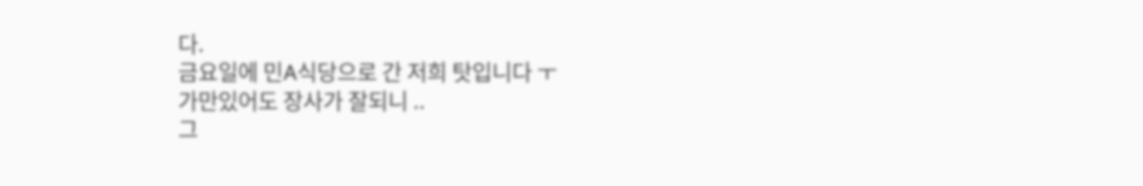다.
금요일에 민A식당으로 간 저희 탓입니다 ㅜ
가만있어도 장사가 잘되니 ..
그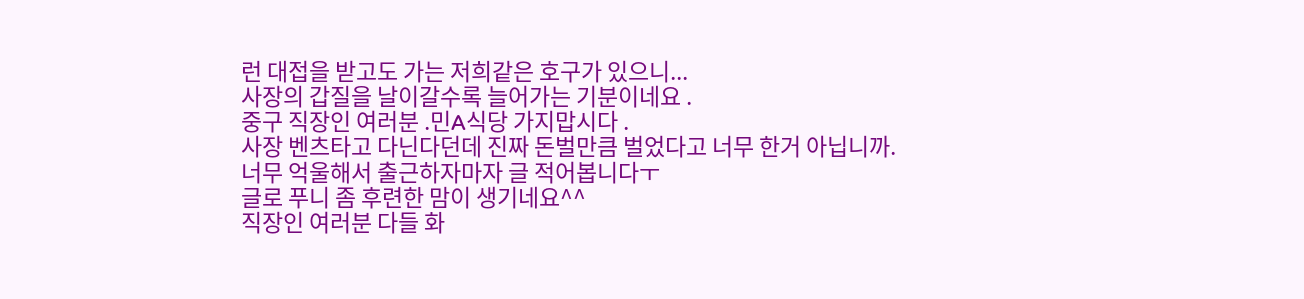런 대접을 받고도 가는 저희같은 호구가 있으니...
사장의 갑질을 날이갈수록 늘어가는 기분이네요 .
중구 직장인 여러분 .민A식당 가지맙시다 .
사장 벤츠타고 다닌다던데 진짜 돈벌만큼 벌었다고 너무 한거 아닙니까.
너무 억울해서 출근하자마자 글 적어봅니다ㅜ
글로 푸니 좀 후련한 맘이 생기네요^^
직장인 여러분 다들 화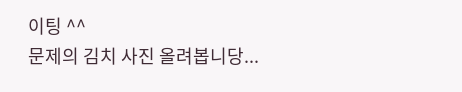이팅 ^^
문제의 김치 사진 올려봅니당...